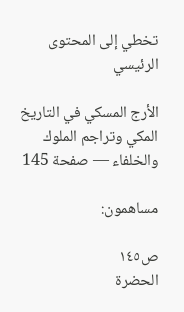تخطي إلى المحتوى الرئيسي

الأرج المسكي في التاريخ المكي وتراجم الملوك والخلفاء — صفحة 145

مساهمون:

ص١٤٥
الحضرة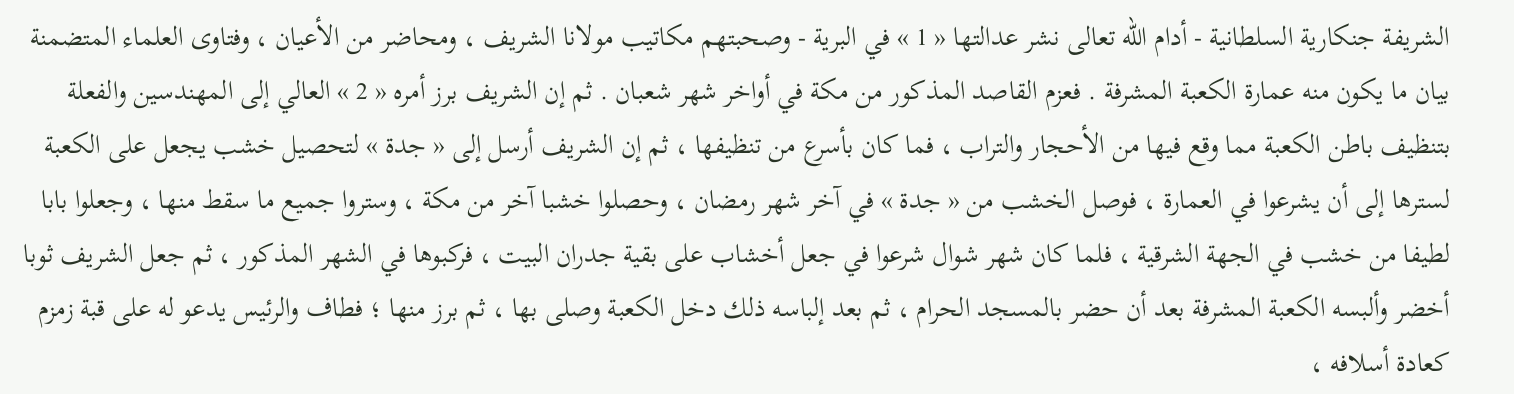الشريفة جنكارية السلطانية - أدام اللّه تعالى نشر عدالتها « 1 » في البرية - وصحبتهم مكاتيب مولانا الشريف ، ومحاضر من الأعيان ، وفتاوى العلماء المتضمنة بيان ما يكون منه عمارة الكعبة المشرفة . فعزم القاصد المذكور من مكة في أواخر شهر شعبان . ثم إن الشريف برز أمره « 2 » العالي إلى المهندسين والفعلة بتنظيف باطن الكعبة مما وقع فيها من الأحجار والتراب ، فما كان بأسرع من تنظيفها ، ثم إن الشريف أرسل إلى « جدة » لتحصيل خشب يجعل على الكعبة لسترها إلى أن يشرعوا في العمارة ، فوصل الخشب من « جدة » في آخر شهر رمضان ، وحصلوا خشبا آخر من مكة ، وستروا جميع ما سقط منها ، وجعلوا بابا لطيفا من خشب في الجهة الشرقية ، فلما كان شهر شوال شرعوا في جعل أخشاب على بقية جدران البيت ، فركبوها في الشهر المذكور ، ثم جعل الشريف ثوبا أخضر وألبسه الكعبة المشرفة بعد أن حضر بالمسجد الحرام ، ثم بعد إلباسه ذلك دخل الكعبة وصلى بها ، ثم برز منها ؛ فطاف والرئيس يدعو له على قبة زمزم كعادة أسلافه ،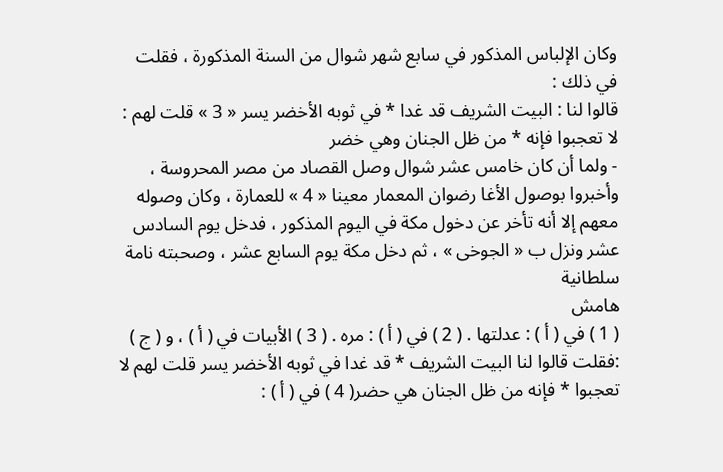وكان الإلباس المذكور في سابع شهر شوال من السنة المذكورة ، فقلت في ذلك :
قالوا لنا : البيت الشريف قد غدا * في ثوبه الأخضر يسر « 3 » قلت لهم : لا تعجبوا فإنه * من ظل الجنان وهي خضر
- ولما أن كان خامس عشر شوال وصل القصاد من مصر المحروسة ، وأخبروا بوصول الأغا رضوان المعمار معينا « 4 » للعمارة ، وكان وصوله معهم إلا أنه تأخر عن دخول مكة في اليوم المذكور ، فدخل يوم السادس عشر ونزل ب « الجوخى » ، ثم دخل مكة يوم السابع عشر ، وصحبته نامة سلطانية
هامش
( 1 ) في ( أ ) : عدلتها . ( 2 ) في ( أ ) : مره . ( 3 ) الأبيات في ( أ ) ، و ( ج ) :فقلت قالوا لنا البيت الشريف * قد غدا في ثوبه الأخضر يسر قلت لهم لا تعجبوا * فإنه من ظل الجنان هي حضر( 4 ) في ( أ ) :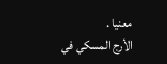معنيا .
الأرج المسكي في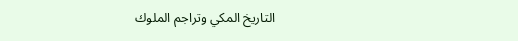التاريخ المكي وتراجم الملوك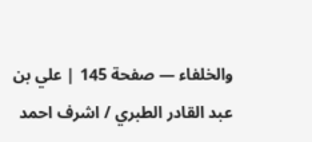والخلفاء — صفحة 145 | علي بن عبد القادر الطبري / اشرف احمد